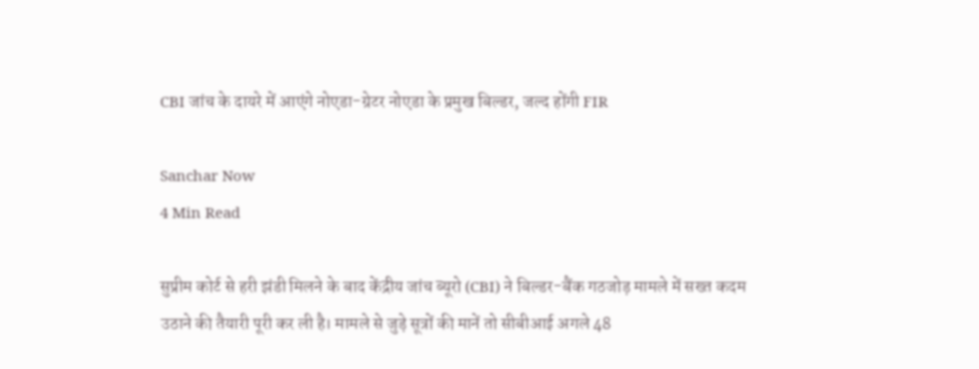CBI जांच के दायरे में आएंगे नोएडा-ग्रेटर नोएडा के प्रमुख बिल्डर, जल्द होंगी FIR

Sanchar Now
4 Min Read

सुप्रीम कोर्ट से हरी झंडी मिलने के बाद केंद्रीय जांच ब्यूरो (CBI) ने बिल्डर-बैंक गठजोड़ मामले में सख्त कदम उठाने की तैयारी पूरी कर ली है। मामले से जुड़े सूत्रों की मानें तो सीबीआई अगले 48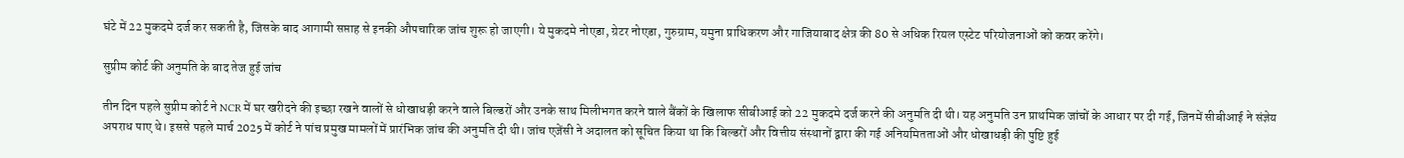घंटे में 22 मुकदमे दर्ज कर सकती है, जिसके बाद आगामी सप्ताह से इनकी औपचारिक जांच शुरू हो जाएगी। ये मुकदमे नोएडा, ग्रेटर नोएडा, गुरुग्राम, यमुना प्राधिकरण और गाजियाबाद क्षेत्र की 80 से अधिक रियल एस्टेट परियोजनाओं को कवर करेंगे।

सुप्रीम कोर्ट की अनुमति के बाद तेज हुई जांच

तीन दिन पहले सुप्रीम कोर्ट ने NCR में घर खरीदने की इच्छा रखने वालों से धोखाधड़ी करने वाले बिल्डरों और उनके साथ मिलीभगत करने वाले बैंकों के खिलाफ सीबीआई को 22 मुकदमे दर्ज करने की अनुमति दी थी। यह अनुमति उन प्राथमिक जांचों के आधार पर दी गई, जिनमें सीबीआई ने संज्ञेय अपराध पाए थे। इससे पहले मार्च 2025 में कोर्ट ने पांच प्रमुख मामलों में प्रारंभिक जांच की अनुमति दी थी। जांच एजेंसी ने अदालत को सूचित किया था कि बिल्डरों और वित्तीय संस्थानों द्वारा की गई अनियमितताओं और धोखाधड़ी की पुष्टि हुई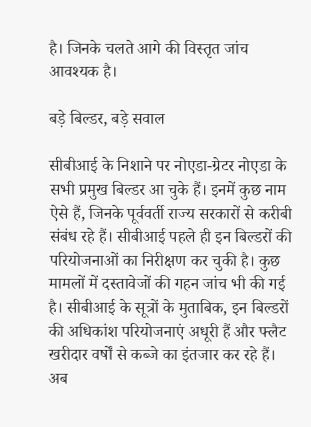है। जिनके चलते आगे की विस्तृत जांच आवश्यक है।

बड़े बिल्डर, बड़े सवाल

सीबीआई के निशाने पर नोएडा-ग्रेटर नोएडा के सभी प्रमुख बिल्डर आ चुके हैं। इनमें कुछ नाम ऐसे हैं, जिनके पूर्ववर्ती राज्य सरकारों से करीबी संबंध रहे हैं। सीबीआई पहले ही इन बिल्डरों की परियोजनाओं का निरीक्षण कर चुकी है। कुछ मामलों में दस्तावेजों की गहन जांच भी की गई है। सीबीआई के सूत्रों के मुताबिक, इन बिल्डरों की अधिकांश परियोजनाएं अधूरी हैं और फ्लैट खरीदार वर्षों से कब्जे का इंतजार कर रहे हैं। अब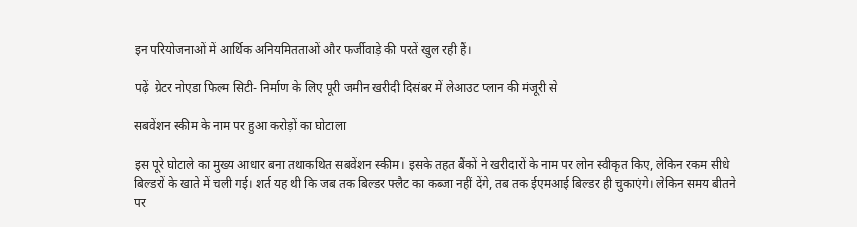इन परियोजनाओं में आर्थिक अनियमितताओं और फर्जीवाड़े की परतें खुल रही हैं।

पढ़ें  ग्रेटर नोएडा फिल्म सिटी- निर्माण के लिए पूरी जमीन खरीदी दिसंबर में लेआउट प्लान की मंजूरी से

सबवेंशन स्कीम के नाम पर हुआ करोड़ों का घोटाला

इस पूरे घोटाले का मुख्य आधार बना तथाकथित सबवेंशन स्कीम। इसके तहत बैंकों ने खरीदारों के नाम पर लोन स्वीकृत किए, लेकिन रकम सीधे बिल्डरों के खाते में चली गई। शर्त यह थी कि जब तक बिल्डर फ्लैट का कब्जा नहीं देंगे, तब तक ईएमआई बिल्डर ही चुकाएंगे। लेकिन समय बीतने पर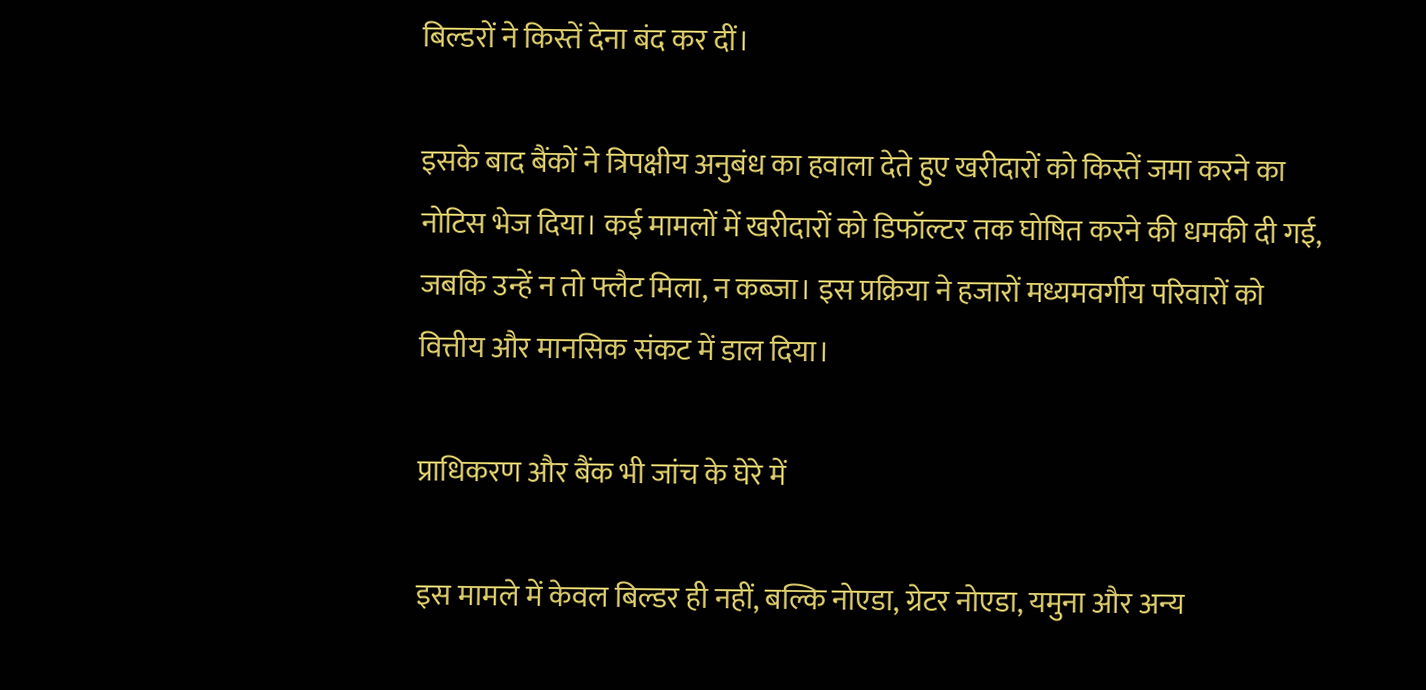बिल्डरों ने किस्तें देना बंद कर दीं।

इसके बाद बैंकों ने त्रिपक्षीय अनुबंध का हवाला देते हुए खरीदारों को किस्तें जमा करने का नोटिस भेज दिया। कई मामलों में खरीदारों को डिफॉल्टर तक घोषित करने की धमकी दी गई, जबकि उन्हें न तो फ्लैट मिला, न कब्जा। इस प्रक्रिया ने हजारों मध्यमवर्गीय परिवारों को वित्तीय और मानसिक संकट में डाल दिया।

प्राधिकरण और बैंक भी जांच के घेरे में

इस मामले में केवल बिल्डर ही नहीं, बल्कि नोएडा, ग्रेटर नोएडा, यमुना और अन्य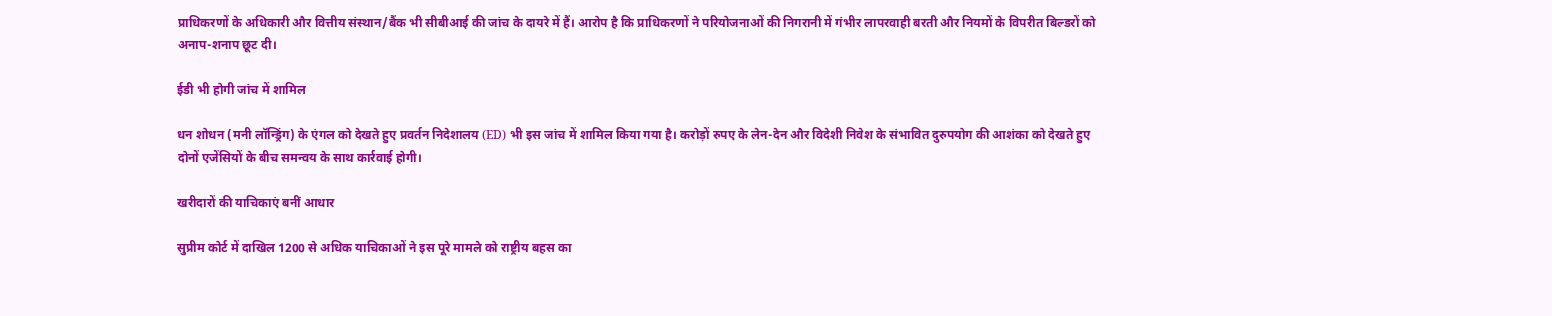प्राधिकरणों के अधिकारी और वित्तीय संस्थान/बैंक भी सीबीआई की जांच के दायरे में हैं। आरोप है कि प्राधिकरणों ने परियोजनाओं की निगरानी में गंभीर लापरवाही बरती और नियमों के विपरीत बिल्डरों को अनाप-शनाप छूट दी।

ईडी भी होगी जांच में शामिल

धन शोधन (मनी लॉन्ड्रिंग) के एंगल को देखते हुए प्रवर्तन निदेशालय (ED) भी इस जांच में शामिल किया गया है। करोड़ों रुपए के लेन-देन और विदेशी निवेश के संभावित दुरुपयोग की आशंका को देखते हुए दोनों एजेंसियों के बीच समन्वय के साथ कार्रवाई होगी।

खरीदारों की याचिकाएं बनीं आधार

सुप्रीम कोर्ट में दाखिल 1200 से अधिक याचिकाओं ने इस पूरे मामले को राष्ट्रीय बहस का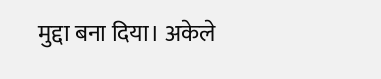मुद्दा बना दिया। अकेले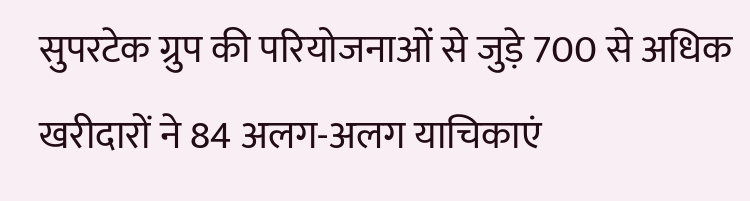सुपरटेक ग्रुप की परियोजनाओं से जुड़े 700 से अधिक खरीदारों ने 84 अलग-अलग याचिकाएं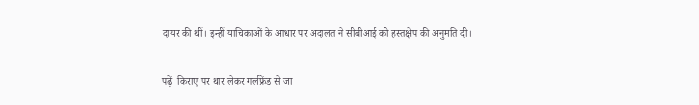दायर की थीं। इन्हीं याचिकाओं के आधार पर अदालत ने सीबीआई को हस्तक्षेप की अनुमति दी।

पढ़ें  किराए पर थार लेकर गर्लफ्रेंड से जा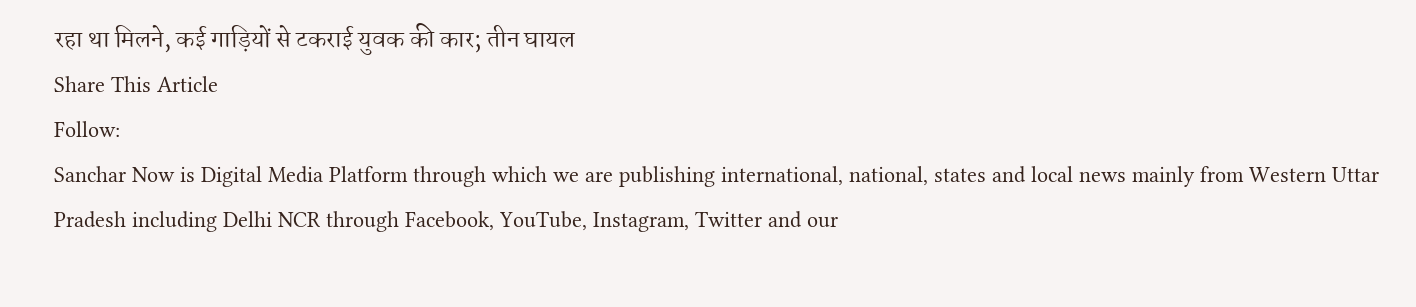रहा था मिलने, कई गाड़ियों से टकराई युवक की कार; तीन घायल
Share This Article
Follow:
Sanchar Now is Digital Media Platform through which we are publishing international, national, states and local news mainly from Western Uttar Pradesh including Delhi NCR through Facebook, YouTube, Instagram, Twitter and our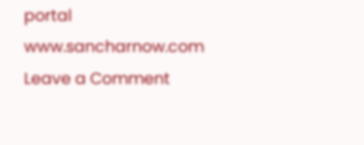portal www.sancharnow.com
Leave a Comment